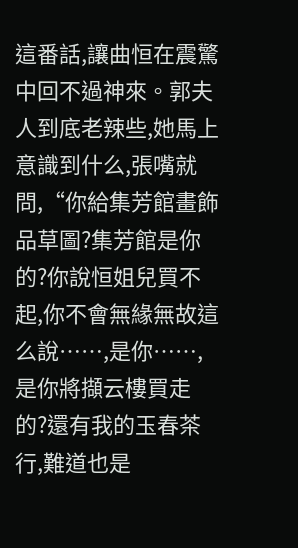這番話,讓曲恒在震驚中回不過神來。郭夫人到底老辣些,她馬上意識到什么,張嘴就問,“你給集芳館畫飾品草圖?集芳館是你的?你說恒姐兒買不起,你不會無緣無故這么說……,是你……,是你將擷云樓買走的?還有我的玉春茶行,難道也是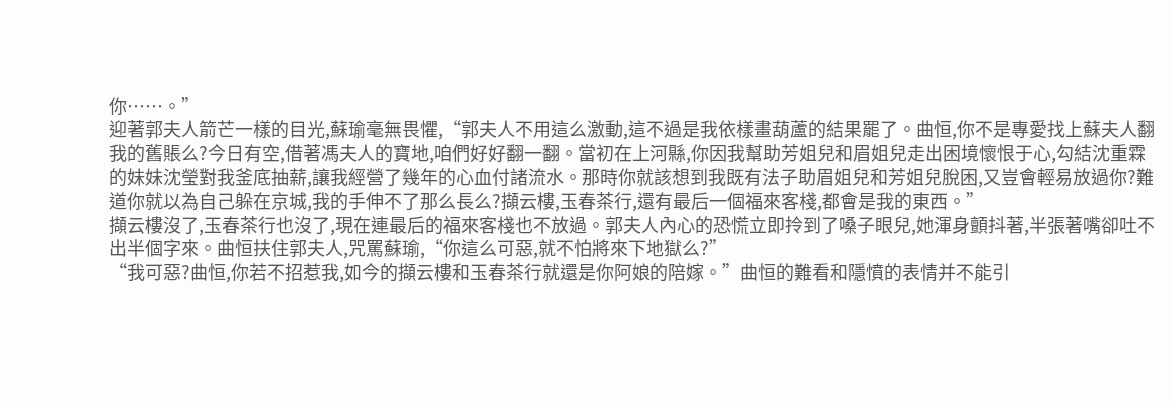你……。”
迎著郭夫人箭芒一樣的目光,蘇瑜毫無畏懼,“郭夫人不用這么激動,這不過是我依樣畫葫蘆的結果罷了。曲恒,你不是專愛找上蘇夫人翻我的舊賬么?今日有空,借著馮夫人的寶地,咱們好好翻一翻。當初在上河縣,你因我幫助芳姐兒和眉姐兒走出困境懷恨于心,勾結沈重霖的妹妹沈瑩對我釜底抽薪,讓我經營了幾年的心血付諸流水。那時你就該想到我既有法子助眉姐兒和芳姐兒脫困,又豈會輕易放過你?難道你就以為自己躲在京城,我的手伸不了那么長么?擷云樓,玉春茶行,還有最后一個福來客棧,都會是我的東西。”
擷云樓沒了,玉春茶行也沒了,現在連最后的福來客棧也不放過。郭夫人內心的恐慌立即拎到了嗓子眼兒,她渾身顫抖著,半張著嘴卻吐不出半個字來。曲恒扶住郭夫人,咒罵蘇瑜,“你這么可惡,就不怕將來下地獄么?”
“我可惡?曲恒,你若不招惹我,如今的擷云樓和玉春茶行就還是你阿娘的陪嫁。”曲恒的難看和隱憤的表情并不能引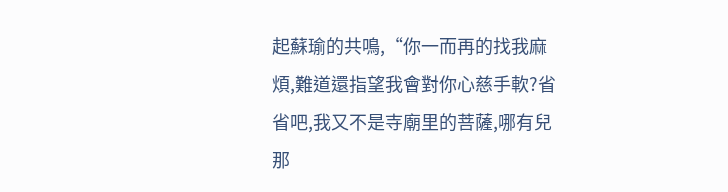起蘇瑜的共鳴,“你一而再的找我麻煩,難道還指望我會對你心慈手軟?省省吧,我又不是寺廟里的菩薩,哪有兒那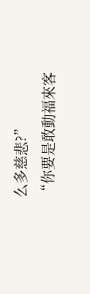么多慈悲?”
“你要是敢動福來客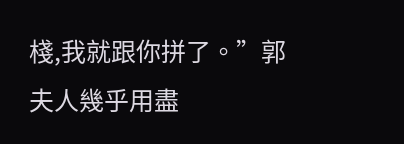棧,我就跟你拼了。”郭夫人幾乎用盡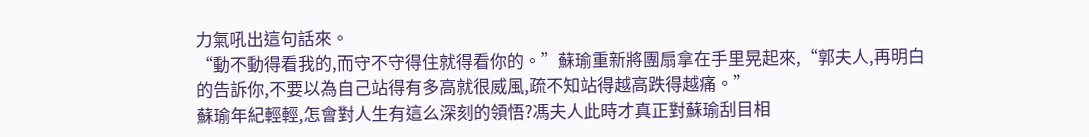力氣吼出這句話來。
“動不動得看我的,而守不守得住就得看你的。”蘇瑜重新將團扇拿在手里晃起來,“郭夫人,再明白的告訴你,不要以為自己站得有多高就很威風,疏不知站得越高跌得越痛。”
蘇瑜年紀輕輕,怎會對人生有這么深刻的領悟?馮夫人此時才真正對蘇瑜刮目相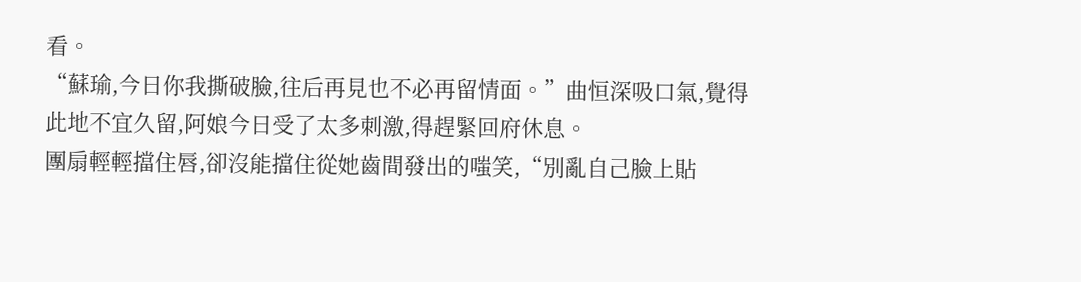看。
“蘇瑜,今日你我撕破臉,往后再見也不必再留情面。”曲恒深吸口氣,覺得此地不宜久留,阿娘今日受了太多刺激,得趕緊回府休息。
團扇輕輕擋住唇,卻沒能擋住從她齒間發出的嗤笑,“別亂自己臉上貼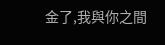金了,我與你之間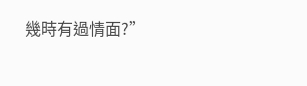幾時有過情面?”